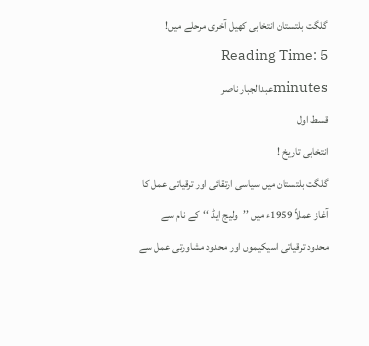گلگت بلتستان انتخابی کھیل آخری مرحلے میں!
Reading Time: 5 minutesعبدالجبار ناصر
قسط اول
انتخابی تاریخ !
گلگت بلتستان میں سیاسی ارتقائی اور ترقیاتی عمل کا آغاز عملاً 1959ء میں ’’ولیج ایڈ ‘‘کے نام سے محدود ترقیاتی اسیکیموں اور محدود مشاورتی عمل سے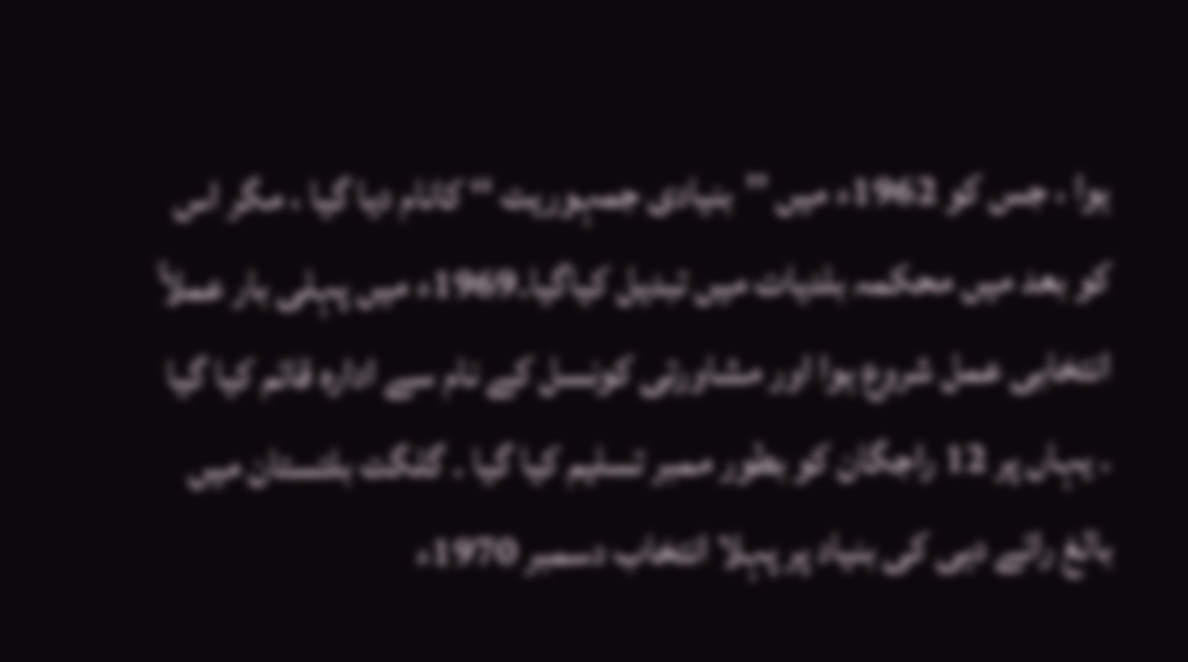ہوا ، جس کو 1962ء میں ’’بنیادی جمہوریت ‘‘ کانام دیا گیا ، مگر اس کو بعد میں محکمہ بلدیات میں تبدیل کیاگیا۔1969ء میں پہلی بار عملاً انتخابی عمل شروع ہوا اور مشاورتی کونسل کے نام سے ادارہ قائم کیا گیا ۔ یہاں پر 12 راجگان کو بطور ممبر تسلیم کیا گیا ۔ گلگت بلتستان میں بالغ رائے دہی کی بنیاد پر پہلا انتخاب دسمبر 1970ء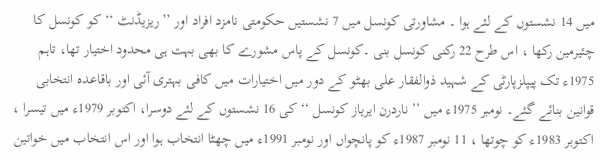میں 14 نشستوں کے لئے ہوا ۔ مشاورتی کونسل میں 7 نشستیں حکومتی نامزد افراد اور ’’ریزیڈنٹ ‘‘ کو کونسل کا چئیرمین رکھا ، اس طرح 22 رکنی کونسل بنی ۔کونسل کے پاس مشورے کا بھی بہت ہی محدود اختیار تھا، تاہم 1975ء تک پیپلزپارٹی کے شہید ذوالفقار علی بھٹو کے دور میں اختیارات میں کافی بہتری آئی اور باقاعدہ انتخابی قوانین بنائے گئے۔ نومبر 1975ء میں ’’ناردرن ایریاز کونسل ‘‘ کی 16 نشستوں کے لئے دوسرا، اکتوبر 1979ء میں تیسرا ، اکتوبر 1983ء کو چوتھا ، 11 نومبر 1987ء کو پانچواں اور نومبر 1991ء میں چھٹا انتخاب ہوا اور اس انتخاب میں خواتین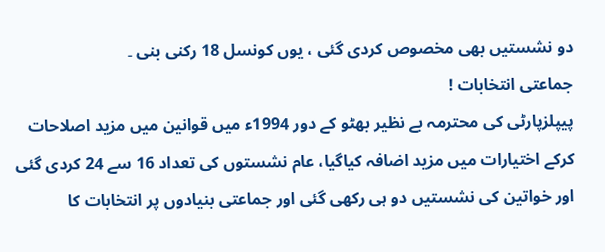دو نشستیں بھی مخصوص کردی گئی ، یوں کونسل 18 رکنی بنی ۔
جماعتی انتخابات !
پیپلزپارٹی کی محترمہ بے نظیر بھٹو کے دور 1994ء میں قوانین میں مزید اصلاحات کرکے اختیارات میں مزید اضافہ کیاگیا، عام نشستوں کی تعداد 16 سے 24 کردی گئی اور خواتین کی نشستیں دو ہی رکھی گئی اور جماعتی بنیادوں پر انتخابات کا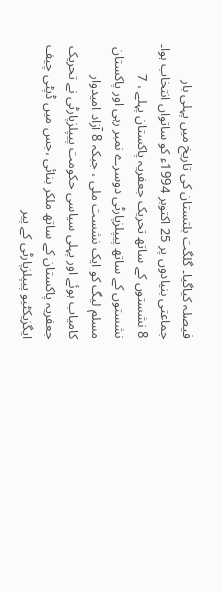فیصلہ کیاگیا۔ گلگت بلتستان کی تاریخ میں پہلی بار جماعتی بنیادوں پر 25 اکتوبر 1994ء کو ساتواں انتخاب ہوا۔ 8 نشستوں کے ساتھ تحریک جعفریہ پاکستان پہلے ، 7 نشستوں کے ساتھ پیپلزپارٹی دوسرے نمبر رہی اور پاکستان مسلم لیگ کو ایک نشست ملی ، جبکہ 8 آزاد امیدوار کامیاب ہوئے اور پہلی سیاسی حکومت پیپلزپارٹی نے تحریک جعفریہ پاکستان کے ساتھ ملکر بنائی ،جس میں ڈپٹی چیف ایگزیکٹیو پیپلزپارٹی کے پیر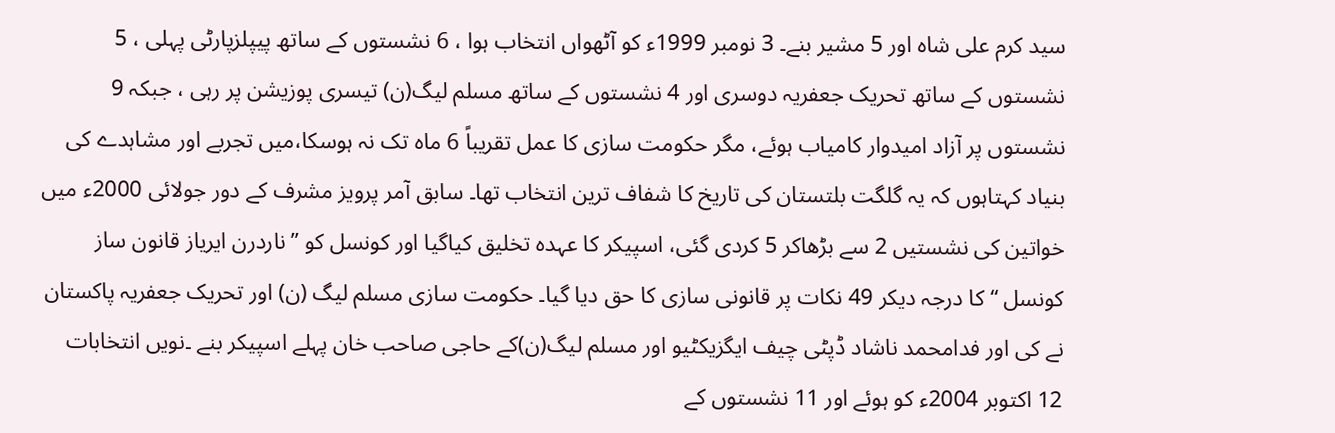سید کرم علی شاہ اور 5 مشیر بنے۔ 3 نومبر 1999ء کو آٹھواں انتخاب ہوا ، 6 نشستوں کے ساتھ پیپلزپارٹی پہلی ، 5 نشستوں کے ساتھ تحریک جعفریہ دوسری اور 4 نشستوں کے ساتھ مسلم لیگ(ن) تیسری پوزیشن پر رہی ، جبکہ 9 نشستوں پر آزاد امیدوار کامیاب ہوئے، مگر حکومت سازی کا عمل تقریباً 6 ماہ تک نہ ہوسکا،میں تجربے اور مشاہدے کی بنیاد کہتاہوں کہ یہ گلگت بلتستان کی تاریخ کا شفاف ترین انتخاب تھا۔ سابق آمر پرویز مشرف کے دور جولائی 2000ء میں خواتین کی نشستیں 2 سے بڑھاکر 5 کردی گئی، اسپیکر کا عہدہ تخلیق کیاگیا اور کونسل کو ’’ناردرن ایریاز قانون ساز کونسل ‘‘ کا درجہ دیکر 49 نکات پر قانونی سازی کا حق دیا گیا۔ حکومت سازی مسلم لیگ (ن) اور تحریک جعفریہ پاکستان نے کی اور فدامحمد ناشاد ڈپٹی چیف ایگزیکٹیو اور مسلم لیگ(ن)کے حاجی صاحب خان پہلے اسپیکر بنے ۔نویں انتخابات 12 اکتوبر 2004ء کو ہوئے اور 11 نشستوں کے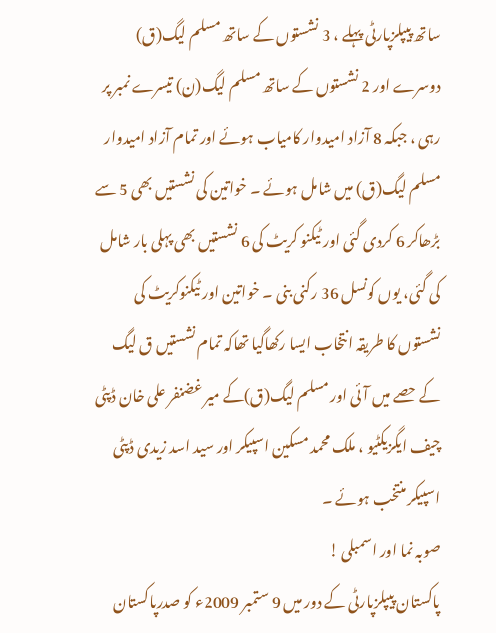ساتھ پیپلزپارٹی پہلے ، 3 نشستوں کے ساتھ مسلم لیگ(ق) دوسرے اور 2 نشستوں کے ساتھ مسلم لیگ(ن) تیسرے نمبر پر رہی ، جبکہ 8 آزاد امیدوار کامیاب ہوئے اور تمام آزاد امیدوار مسلم لیگ(ق) میں شامل ہوئے ۔ خواتین کی نشستیں بھی 5 سے بڑھاکر 6 کردی گئی اور ٹیکنو کریٹ کی 6 نشستیں بھی پہلی بار شامل کی گئی، یوں کونسل 36 رکنی بنی ۔ خواتین اور ٹیکنوکریٹ کی نشستوں کا طریقہ انتخاب ایسا رکھاگیا تھاکہ تمام نشستیں ق لیگ کے حصے میں آئی اور مسلم لیگ(ق)کے میر غضنفر علی خان ڈپٹی چیف ایگزیکٹیو ، ملک محمد مسکین اسپیکر اور سید اسد زیدی ڈپٹی اسپیکر منتخب ہوئے ۔
صوبہ نما اور اسمبلی !
پاکستان پیپلزپارٹی کے دور میں 9 ستمبر 2009ء کو صدرپاکستان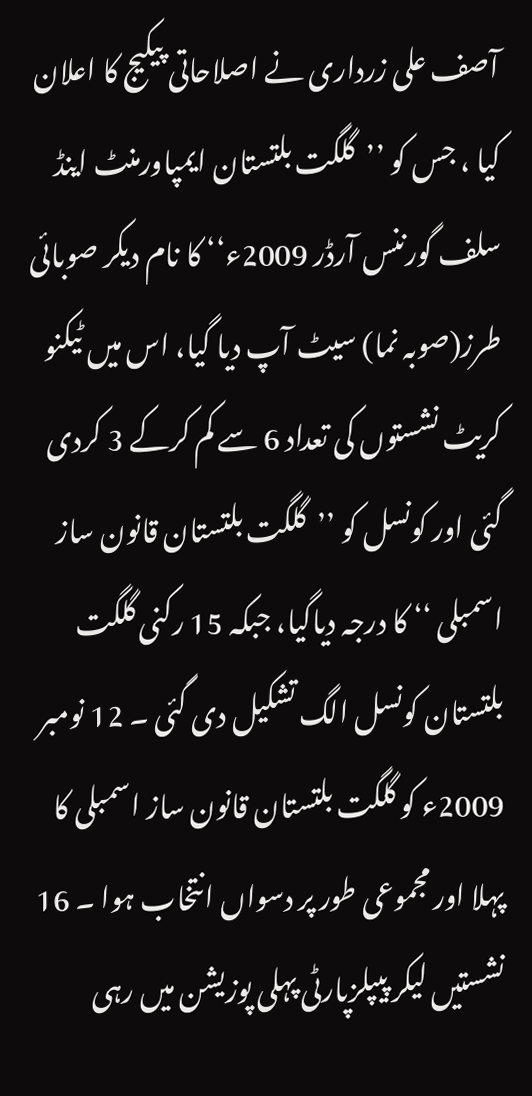آصف علی زرداری نے اصلاحاتی پیکیج کا اعلان کیا ، جس کو ’’گلگت بلتستان ایمپاورمنٹ اینڈ سلف گورننس آرڈر 2009ء‘‘ کا نام دیکر صوبائی طرز(صوبہ نما) سیٹ آپ دیا گیا، اس میں ٹیکنو کریٹ نشستوں کی تعداد 6 سے کم کرکے 3 کردی گئی اور کونسل کو ’’گلگت بلتستان قانون ساز اسمبلی ‘‘ کا درجہ دیاگیا، جبکہ 15 رکنی گلگت بلتستان کونسل الگ تشکیل دی گئی ۔ 12 نومبر 2009ء کو گلگت بلتستان قانون ساز اسمبلی کا پہلا اور مجموعی طور پر دسواں انتخاب ہوا ۔ 16 نشستیں لیکر پیپلزپارٹی پہلی پوزیشن میں رہی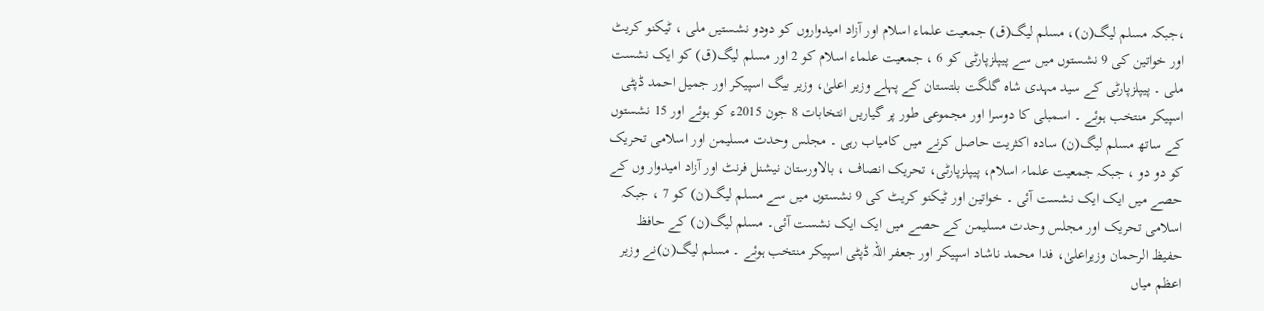،جبکہ مسلم لیگ(ن)، مسلم لیگ(ق) جمعیت علماء اسلام اور آزاد امیدواروں کو دودو نشستیں ملی ، ٹیکنو کریٹ اور خواتین کی 9 نشستوں میں سے پیپلزپارٹی کو 6 ، جمعیت علماء اسلام کو 2 اور مسلم لیگ(ق) کو ایک نشست ملی ۔ پیپلزپارٹی کے سید مہدی شاہ گلگت بلتستان کے پہلے وزیر اعلیٰ، وزیر بیگ اسپیکر اور جمیل احمد ڈپٹی اسپیکر منتخب ہوئے ۔ اسمبلی کا دوسرا اور مجموعی طور پر گیاریں انتخابات 8 جون 2015ء کو ہوئے اور 15 نشستوں کے ساتھ مسلم لیگ(ن) سادہ اکثریت حاصل کرنے میں کامیاب رہی ۔ مجلس وحدت مسلیمن اور اسلامی تحریک کو دو دو ، جبکہ جمعیت علما؍ اسلام، پیپلزپارٹی، تحریک انصاف ، بالاورستان نیشنل فرنٹ اور آزاد امیدوار وں کے حصے میں ایک ایک نشست آئی ۔ خواتین اور ٹیکنو کریٹ کی 9 نشستوں میں سے مسلم لیگ(ن) کو 7 ، جبکہ اسلامی تحریک اور مجلس وحدت مسلیمن کے حصے میں ایک ایک نشست آئی۔ مسلم لیگ(ن) کے حافظ حفیظ الرحمان وزیراعلیٰ، فدا محمد ناشاد اسپیکر اور جعفر اللہ ڈپٹی اسپیکر منتخب ہوئے ۔ مسلم لیگ(ن)نے وزیر اعظم میاں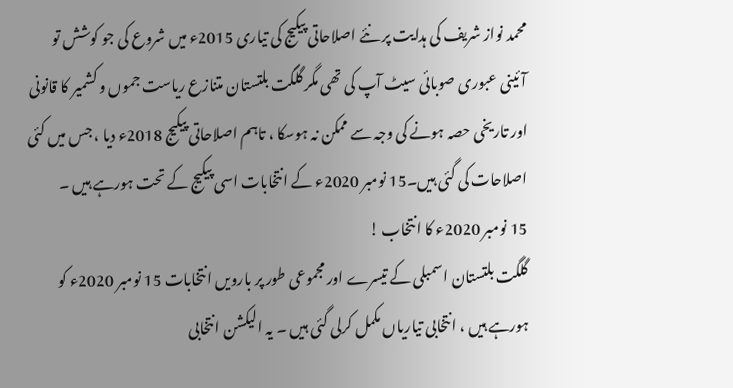محمد نواز شریف کی ہدایت پر نئے اصلاحاتی پیکیج کی تیاری 2015ء میں شروع کی جو کوشش تو آئینی عبوری صوبائی سیٹ آپ کی تھی مگر گلگت بلتستان متنازع ریاست جموں و کشمیر کا قانونی اور تاریخی حصہ ہونے کی وجہ سے ممکن نہ ہوسکا ، تاہم اصلاحاتی پیکیج 2018ء دیا ، جس میں کئی اصلاحات کی گئی ہیں۔15 نومبر 2020ء کے انتخابات اسی پیکیج کے تحت ہورہے ہیں ۔
15 نومبر 2020ء کا انتخاب !
گلگت بلتستان اسمبلی کے تیسرے اور مجموعی طور پر بارویں انتخابات 15 نومبر 2020ء کو ہورہے ہیں ، انتخابی تیاریاں مکمل کرلی گئی ہیں ۔ یہ الیکشن انتخابی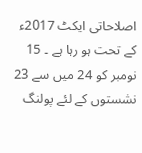اصلاحاتی ایکٹ 2017ء کے تحت ہو رہا ہے ۔ 15 نومبر کو 24 میں سے 23 نشستوں کے لئے پولنگ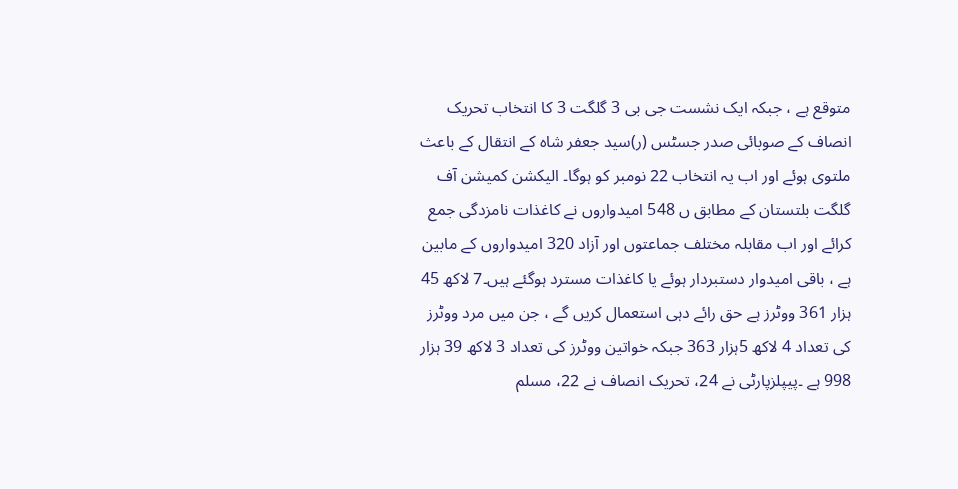متوقع ہے ، جبکہ ایک نشست جی بی 3 گلگت 3 کا انتخاب تحریک انصاف کے صوبائی صدر جسٹس (ر)سید جعفر شاہ کے انتقال کے باعث ملتوی ہوئے اور اب یہ انتخاب 22 نومبر کو ہوگا۔ الیکشن کمیشن آف گلگت بلتستان کے مطابق ں 548 امیدواروں نے کاغذات نامزدگی جمع کرائے اور اب مقابلہ مختلف جماعتوں اور آزاد 320 امیدواروں کے مابین ہے ، باقی امیدوار دستبردار ہوئے یا کاغذات مسترد ہوگئے ہیں۔7 لاکھ 45 ہزار 361 ووٹرز ہے حق رائے دہی استعمال کریں گے ، جن میں مرد ووٹرز کی تعداد 4 لاکھ 5ہزار 363 جبکہ خواتین ووٹرز کی تعداد 3 لاکھ 39 ہزار 998 ہے ۔پیپلزپارٹی نے 24، تحریک انصاف نے 22، مسلم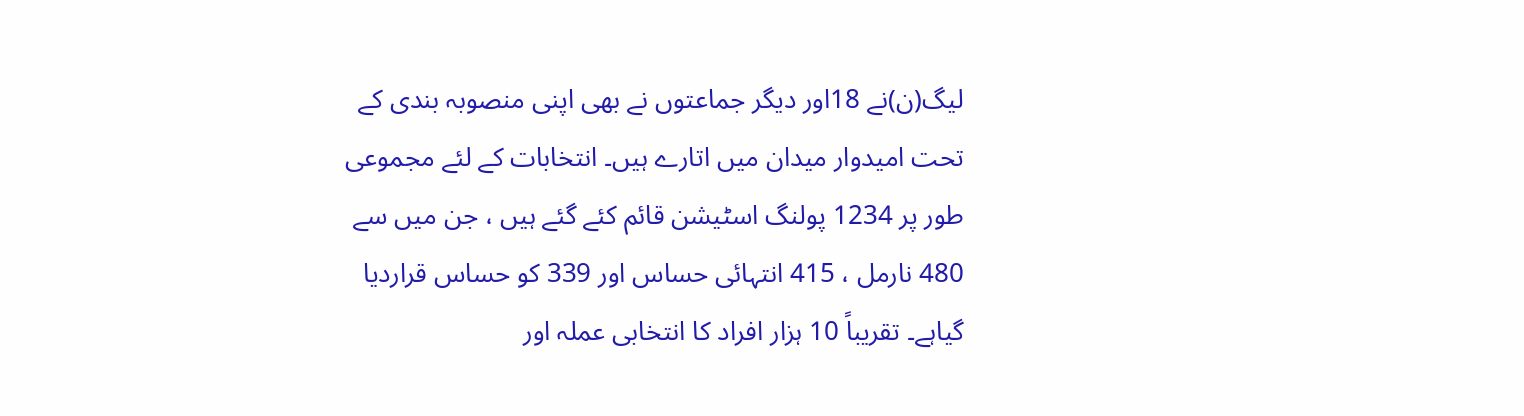لیگ(ن)نے 18اور دیگر جماعتوں نے بھی اپنی منصوبہ بندی کے تحت امیدوار میدان میں اتارے ہیں۔ انتخابات کے لئے مجموعی طور پر 1234 پولنگ اسٹیشن قائم کئے گئے ہیں ، جن میں سے 480 نارمل ، 415 انتہائی حساس اور 339 کو حساس قراردیا گیاہے۔ تقریباً 10 ہزار افراد کا انتخابی عملہ اور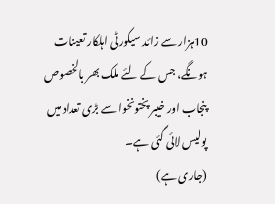10ہزار سے زائد سیکورٹی اہلکار تعینات ہونگے، جس کے لئے ملک بھر بالخصوص پنجاب اور خیبر پختونخوا سے بڑی تعداد میں پولیس لائی گئی ہے۔
(جاری ہے)